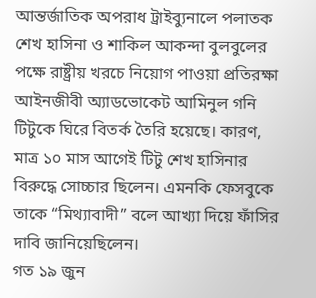আন্তর্জাতিক অপরাধ ট্রাইব্যুনালে পলাতক শেখ হাসিনা ও শাকিল আকন্দা বুলবুলের পক্ষে রাষ্ট্রীয় খরচে নিয়োগ পাওয়া প্রতিরক্ষা আইনজীবী অ্যাডভোকেট আমিনুল গনি টিটুকে ঘিরে বিতর্ক তৈরি হয়েছে। কারণ, মাত্র ১০ মাস আগেই টিটু শেখ হাসিনার বিরুদ্ধে সোচ্চার ছিলেন। এমনকি ফেসবুকে তাকে “মিথ্যাবাদী” বলে আখ্যা দিয়ে ফাঁসির দাবি জানিয়েছিলেন।
গত ১৯ জুন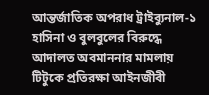আন্তর্জাতিক অপরাধ ট্রাইব্যুনাল-১ হাসিনা ও বুলবুলের বিরুদ্ধে আদালত অবমাননার মামলায় টিটুকে প্রতিরক্ষা আইনজীবী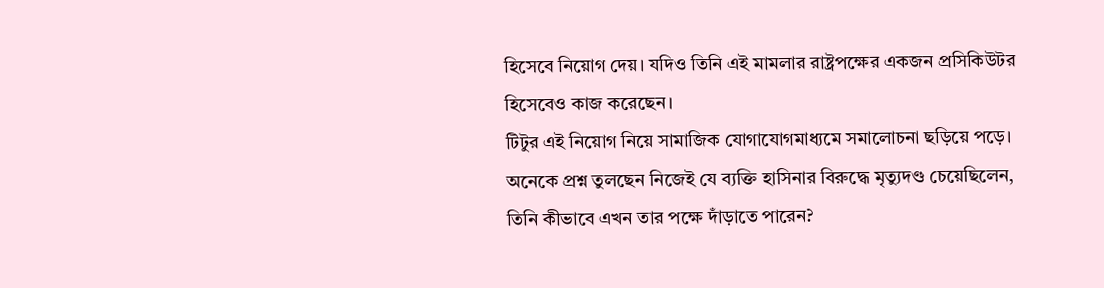হিসেবে নিয়োগ দেয়। যদিও তিনি এই মামলার রাষ্ট্রপক্ষের একজন প্রসিকিউটর হিসেবেও কাজ করেছেন।
টিটুর এই নিয়োগ নিয়ে সামাজিক যোগাযোগমাধ্যমে সমালোচনা ছড়িয়ে পড়ে। অনেকে প্রশ্ন তুলছেন নিজেই যে ব্যক্তি হাসিনার বিরুদ্ধে মৃত্যুদণ্ড চেয়েছিলেন, তিনি কীভাবে এখন তার পক্ষে দাঁড়াতে পারেন?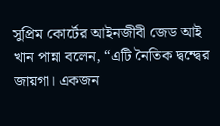সুপ্রিম কোর্টের আইনজীবী জেড আই খান পান্না বলেন, “এটি নৈতিক দ্বন্দ্বের জায়গা। একজন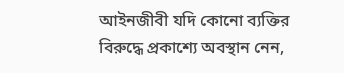আইনজীবী যদি কোনো ব্যক্তির বিরুদ্ধে প্রকাশ্যে অবস্থান নেন,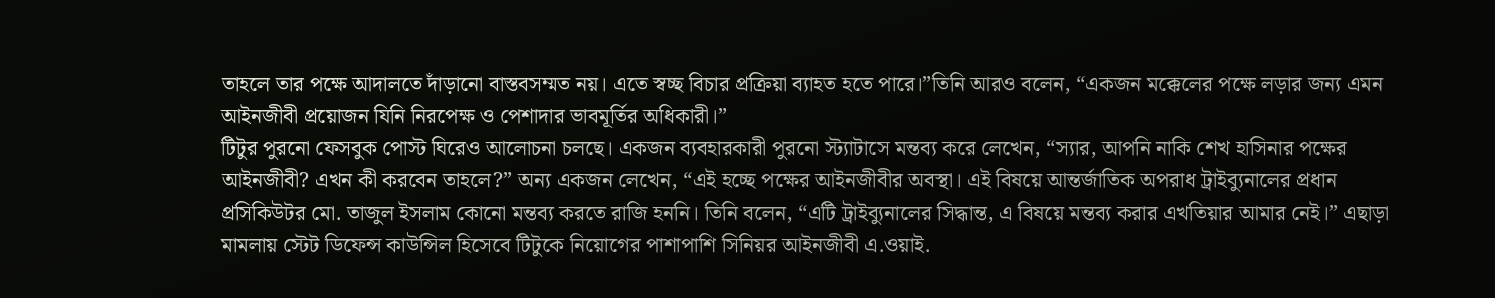তাহলে তার পক্ষে আদালতে দাঁড়ানো বাস্তবসম্মত নয়। এতে স্বচ্ছ বিচার প্রক্রিয়া ব্যাহত হতে পারে।”তিনি আরও বলেন, “একজন মক্কেলের পক্ষে লড়ার জন্য এমন আইনজীবী প্রয়োজন যিনি নিরপেক্ষ ও পেশাদার ভাবমূর্তির অধিকারী।”
টিটুর পুরনো ফেসবুক পোস্ট ঘিরেও আলোচনা চলছে। একজন ব্যবহারকারী পুরনো স্ট্যাটাসে মন্তব্য করে লেখেন, “স্যার, আপনি নাকি শেখ হাসিনার পক্ষের আইনজীবী? এখন কী করবেন তাহলে?” অন্য একজন লেখেন, “এই হচ্ছে পক্ষের আইনজীবীর অবস্থা। এই বিষয়ে আন্তর্জাতিক অপরাধ ট্রাইব্যুনালের প্রধান প্রসিকিউটর মো. তাজুল ইসলাম কোনো মন্তব্য করতে রাজি হননি। তিনি বলেন, “এটি ট্রাইব্যুনালের সিদ্ধান্ত, এ বিষয়ে মন্তব্য করার এখতিয়ার আমার নেই।” এছাড়া মামলায় স্টেট ডিফেন্স কাউন্সিল হিসেবে টিটুকে নিয়োগের পাশাপাশি সিনিয়র আইনজীবী এ.ওয়াই.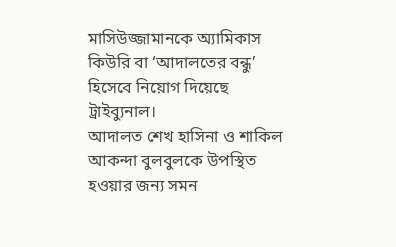মাসিউজ্জামানকে অ্যামিকাস কিউরি বা ‘আদালতের বন্ধু’ হিসেবে নিয়োগ দিয়েছে ট্রাইব্যুনাল।
আদালত শেখ হাসিনা ও শাকিল আকন্দা বুলবুলকে উপস্থিত হওয়ার জন্য সমন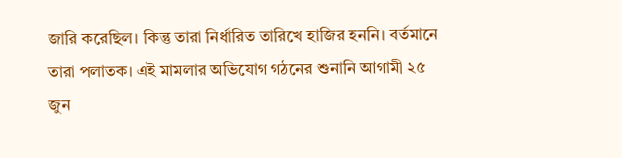জারি করেছিল। কিন্তু তারা নির্ধারিত তারিখে হাজির হননি। বর্তমানে তারা পলাতক। এই মামলার অভিযোগ গঠনের শুনানি আগামী ২৫ জুন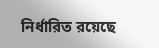নির্ধারিত রয়েছে